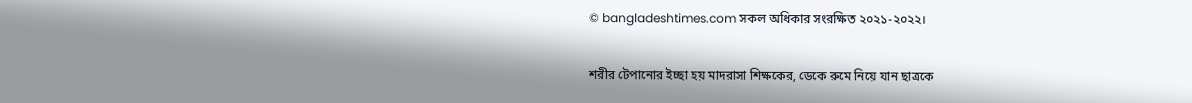© bangladeshtimes.com সকল অধিকার সংরক্ষিত ২০২১-২০২২।

শরীর টেপানোর ইচ্ছা হয় মাদরাসা শিক্ষকের, ডেকে রুমে নিয়ে যান ছাত্রকে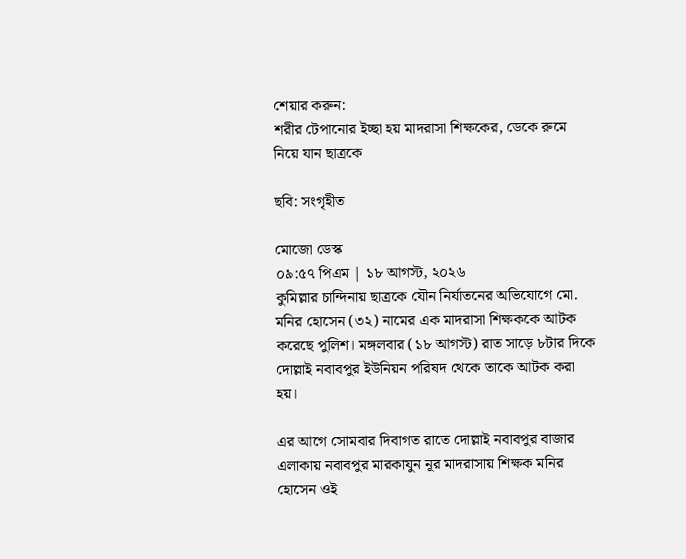শেয়ার করুন:
শরীর টেপানোর ইচ্ছা হয় মাদরাসা শিক্ষকের, ডেকে রুমে নিয়ে যান ছাত্রকে

ছবি: সংগৃহীত

মোজো ডেস্ক
০৯:৫৭ পিএম | ১৮ আগস্ট, ২০২৬
কুমিল্লার চান্দিনায় ছাত্রকে যৌন নির্যাতনের অভিযোগে মো. মনির হোসেন (৩২) নামের এক মাদরাসা শিক্ষককে আটক করেছে পুলিশ। মঙ্গলবার (১৮ আগস্ট) রাত সাড়ে ৮টার দিকে দোল্লাই নবাবপুর ইউনিয়ন পরিষদ থেকে তাকে আটক করা হয়।

এর আগে সোমবার দিবাগত রাতে দোল্লাই নবাবপুর বাজার এলাকায় নবাবপুর মারকাযুন নূর মাদরাসায় শিক্ষক মনির হোসেন ওই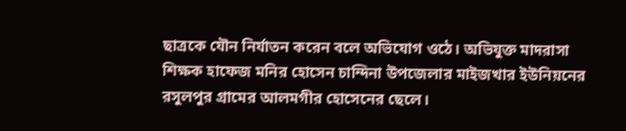ছাত্রকে যৌন নির্যাতন করেন বলে অভিযোগ ওঠে। অভিযুক্ত মাদরাসা শিক্ষক হাফেজ মনির হোসেন চান্দিনা উপজেলার মাইজখার ইউনিয়নের রসুলপুর গ্রামের আলমগীর হোসেনের ছেলে।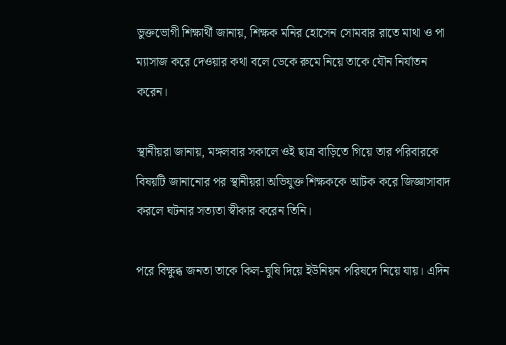ভুক্তভোগী শিক্ষার্থী জানায়, শিক্ষক মনির হোসেন সোমবার রাতে মাথা ও পা ম্যাসাজ করে দেওয়ার কথা বলে ডেকে রুমে নিয়ে তাকে যৌন নির্যাতন করেন।

স্থানীয়রা জানায়, মঙ্গলবার সকালে ওই ছাত্র বাড়িতে গিয়ে তার পরিবারকে বিষয়টি জানানোর পর স্থানীয়রা অভিযুক্ত শিক্ষককে আটক করে জিজ্ঞাসাবাদ করলে ঘটনার সত্যতা স্বীকার করেন তিনি।

পরে বিক্ষুব্ধ জনতা তাকে কিল-ঘুষি দিয়ে ইউনিয়ন পরিষদে নিয়ে যায়। এদিন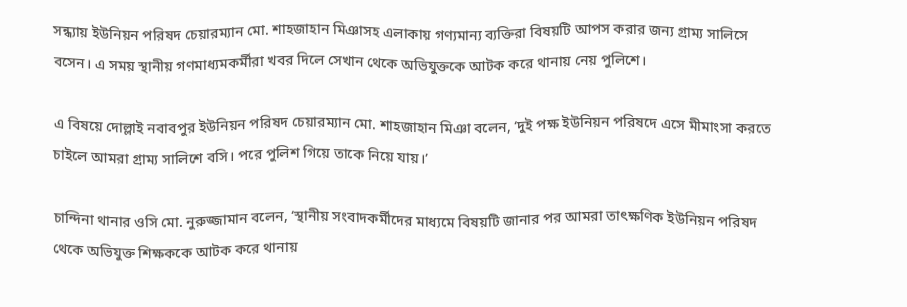সন্ধ্যায় ইউনিয়ন পরিষদ চেয়ারম্যান মো. শাহজাহান মিঞাসহ এলাকায় গণ্যমান্য ব্যক্তিরা বিষয়টি আপস করার জন্য গ্রাম্য সালিসে বসেন। এ সময় স্থানীয় গণমাধ্যমকর্মীরা খবর দিলে সেখান থেকে অভিযুক্তকে আটক করে থানায় নেয় পুলিশে।

এ বিষয়ে দোল্লাই নবাবপুর ইউনিয়ন পরিষদ চেয়ারম্যান মো. শাহজাহান মিঞা বলেন, ‘দুই পক্ষ ইউনিয়ন পরিষদে এসে মীমাংসা করতে চাইলে আমরা গ্রাম্য সালিশে বসি। পরে পুলিশ গিয়ে তাকে নিয়ে যায়।’

চান্দিনা থানার ওসি মো. নুরুজ্জামান বলেন, ‘স্থানীয় সংবাদকর্মীদের মাধ্যমে বিষয়টি জানার পর আমরা তাৎক্ষণিক ইউনিয়ন পরিষদ থেকে অভিযুক্ত শিক্ষককে আটক করে থানায়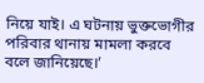নিয়ে যাই। এ ঘটনায় ভুক্তভোগীর পরিবার থানায় মামলা করবে বলে জানিয়েছে।’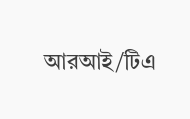আরআই/টিএ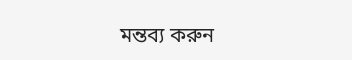মন্তব্য করুন